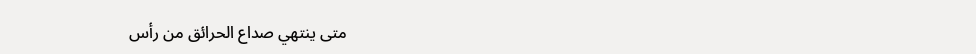متى ينتهي صداع الحرائق من رأس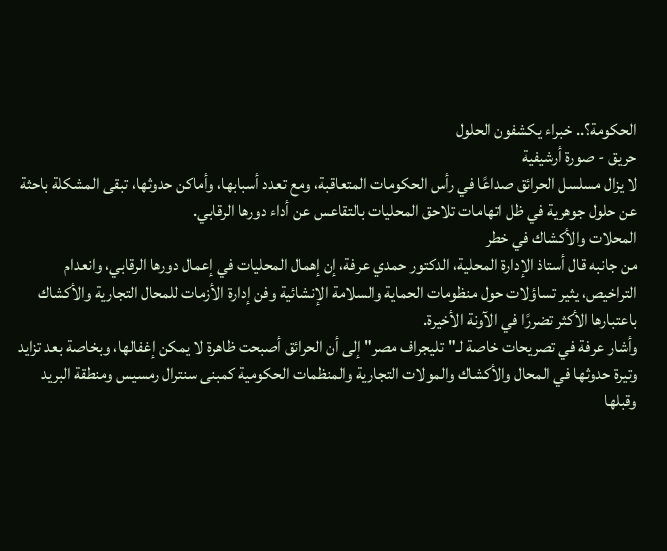الحكومة؟.. خبراء يكشفون الحلول
حريق - صورة أرشيفية
لا يزال مسلسل الحرائق صداعًا في رأس الحكومات المتعاقبة، ومع تعدد أسبابها، وأماكن حدوثها، تبقى المشكلة باحثة عن حلول جوهرية في ظل اتهامات تلاحق المحليات بالتقاعس عن أداء دورها الرقابي.
المحلات والأكشاك في خطر
من جانبه قال أستاذ الإدارة المحلية، الدكتور حمدي عرفة، إن إهمال المحليات في إعمال دورها الرقابي، وانعدام التراخيص، يثير تساؤلات حول منظومات الحماية والسلامة الإنشائية وفن إدارة الأزمات للمحال التجارية والأكشاك باعتبارها الأكثر تضررًا في الآونة الأخيرة.
وأشار عرفة في تصريحات خاصة لـ"تليجراف مصر" إلى أن الحرائق أصبحت ظاهرة لا يمكن إغفالها، وبخاصة بعد تزايد وتيرة حدوثها في المحال والأكشاك والمولات التجارية والمنظمات الحكومية كمبنى سنترال رمسيس ومنطقة البريد وقبلها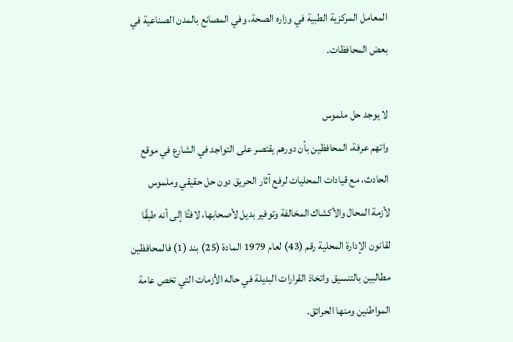المعامل المركزية الطبية في وزاره الصحة، وفي المصانع بالمدن الصناعية في بعض المحافظات.

لا يوجد حل ملموس
واتهم عرفة، المحافظين بأن دورهم يقتصر على التواجد في الشارع في موقع الحادث، مع قيادات المحليات لرفع آثار الحريق دون حل حقيقي وملموس لأزمة المحال والأكشاك المخالفة وتوفير بديل لأصحابها، لافتًا إلى أنه طبقًا لقانون الإدارة المحلية رقم (43) لعام 1979 المادة (25) بند (1) فالمحافظين مطالبين بالتنسيق واتخاذ القرارات البديلة في حاله الأزمات التي تخص عامة المواطنين ومنها الحرائق.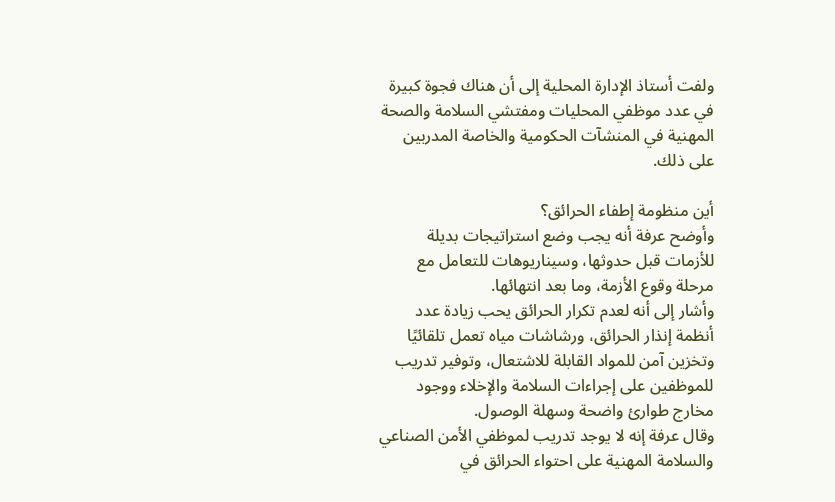ولفت أستاذ الإدارة المحلية إلى أن هناك فجوة كبيرة في عدد موظفي المحليات ومفتشي السلامة والصحة المهنية في المنشآت الحكومية والخاصة المدربين على ذلك.

أين منظومة إطفاء الحرائق؟
وأوضح عرفة أنه يجب وضع استراتيجات بديلة للأزمات قبل حدوثها، وسيناريوهات للتعامل مع مرحلة وقوع الأزمة، وما بعد انتهائها.
وأشار إلى أنه لعدم تكرار الحرائق يحب زيادة عدد أنظمة إنذار الحرائق، ورشاشات مياه تعمل تلقائيًا وتخزين آمن للمواد القابلة للاشتعال، وتوفير تدريب للموظفين على إجراءات السلامة والإخلاء ووجود مخارج طوارئ واضحة وسهلة الوصول.
وقال عرفة إنه لا يوجد تدريب لموظفي الأمن الصناعي والسلامة المهنية على احتواء الحرائق في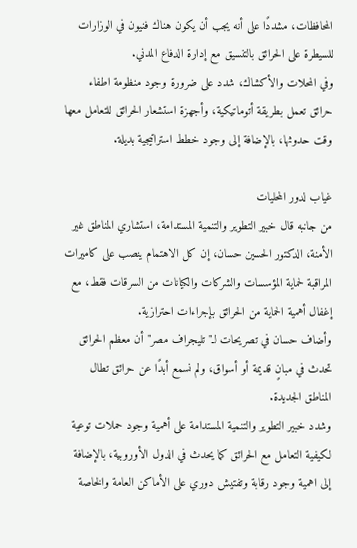المحافظات، مشددًا على أنه يجب أن يكون هناك فنيون في الوزارات للسيطرة على الحرائق بالتنسيق مع إدارة الدفاع المدني.
وفي المحلات والأكشاك، شدد على ضرورة وجود منظومة اطفاء حرائق تعمل بطريقة أتوماتيكية، وأجهزة استشعار الحرائق للتعامل معها وقت حدوثها، بالإضافة إلى وجود خطط استراتيجية بديلة.

غياب لدور المحليات
من جانبه قال خبير التطوير والتنمية المستدامة، استشاري المناطق غير الأمنة، الدكتور الحسين حسان، إن كل الاهتمام ينصب على كاميرات المراقبة لحماية المؤسسات والشركات والكيانات من السرقات فقط، مع إغفال أهمية الحماية من الحرائق بإجراءات احترازية.
وأضاف حسان في تصريحات لـ"تليجراف مصر" أن معظم الحرائق تحدث في مبانٍ قديمة أو أسواق، ولم نسمع أبدًا عن حرائق تطال المناطق الجديدة.
وشدد خبير التطوير والتنمية المستدامة على أهمية وجود حملات توعية لكيفية التعامل مع الحرائق كما يحدث في الدول الأوروبية، بالإضافة إلى اهمية وجود رقابة وتفتيش دوري على الأماكن العامة والخاصة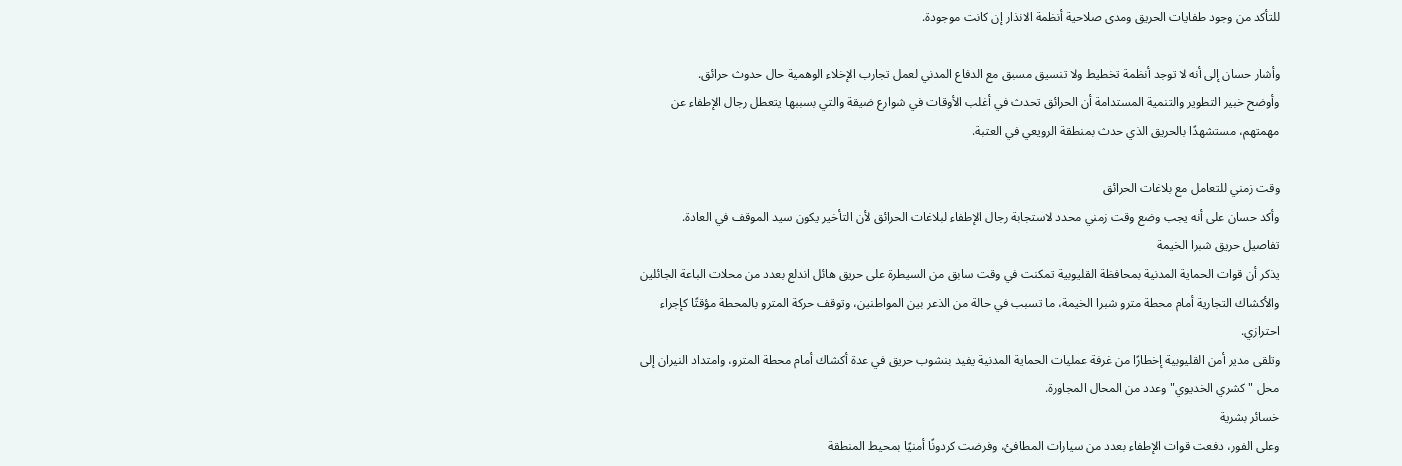للتأكد من وجود طفايات الحريق ومدى صلاحية أنظمة الانذار إن كانت موجودة.

وأشار حسان إلى أنه لا توجد أنظمة تخطيط ولا تنسيق مسبق مع الدفاع المدني لعمل تجارب الإخلاء الوهمية حال حدوث حرائق.
وأوضح خبير التطوير والتنمية المستدامة أن الحرائق تحدث في أغلب الأوقات في شوارع ضيقة والتي بسببها يتعطل رجال الإطفاء عن مهمتهم، مستشهدًا بالحريق الذي حدث بمنطقة الرويعي في العتبة.

وقت زمني للتعامل مع بلاغات الحرائق
وأكد حسان على أنه يجب وضع وقت زمني محدد لاستجابة رجال الإطفاء لبلاغات الحرائق لأن التأخير يكون سيد الموقف في العادة.
تفاصيل حريق شبرا الخيمة
يذكر أن قوات الحماية المدنية بمحافظة القليوبية تمكنت في وقت سابق من السيطرة على حريق هائل اندلع بعدد من محلات الباعة الجائلين والأكشاك التجارية أمام محطة مترو شبرا الخيمة، ما تسبب في حالة من الذعر بين المواطنين، وتوقف حركة المترو بالمحطة مؤقتًا كإجراء احترازي.
وتلقى مدير أمن القليوبية إخطارًا من غرفة عمليات الحماية المدنية يفيد بنشوب حريق في عدة أكشاك أمام محطة المترو، وامتداد النيران إلى محل "كشري الخديوي" وعدد من المحال المجاورة.
خسائر بشرية
وعلى الفور، دفعت قوات الإطفاء بعدد من سيارات المطافئ، وفرضت كردونًا أمنيًا بمحيط المنطقة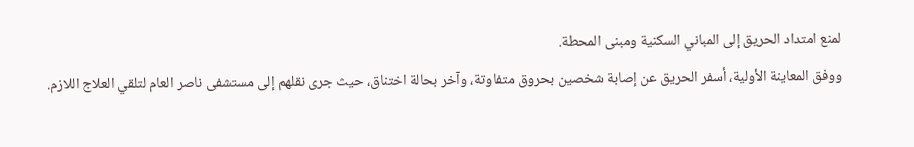لمنع امتداد الحريق إلى المباني السكنية ومبنى المحطة.
ووفق المعاينة الأولية، أسفر الحريق عن إصابة شخصين بحروق متفاوتة، وآخر بحالة اختناق، حيث جرى نقلهم إلى مستشفى ناصر العام لتلقي العلاج اللازم.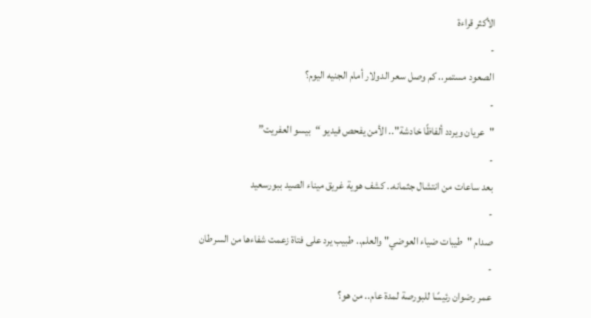الأكثر قراءة
-
الصعود مستمر.. كم وصل سعر الدولار أمام الجنيه اليوم؟
-
"عريان ويردد ألفاظًا خادشة".. الأمن يفحص فيديو “بيسو العفريت”
-
بعد ساعات من انتشال جثمانه.. كشف هوية غريق ميناء الصيد ببورسعيد
-
صدام "طيبات ضياء العوضي" والعلم.. طبيب يرد على فتاة زعمت شفاءها من السرطان
-
عمر رضوان رئيسًا للبورصة لمدة عام.. من هو؟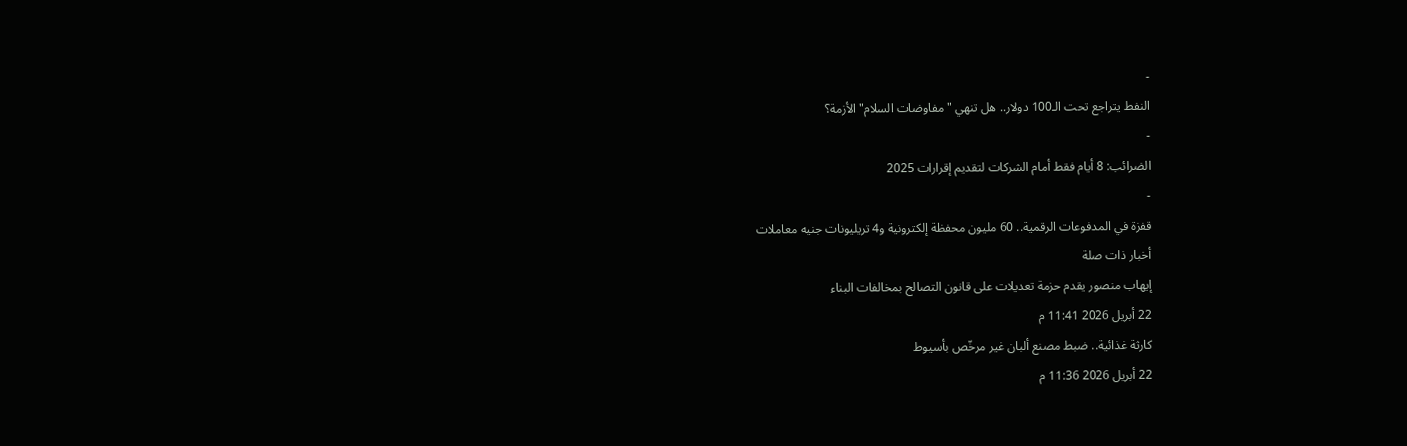-
النفط يتراجع تحت الـ100 دولار.. هل تنهي "مفاوضات السلام" الأزمة؟
-
الضرائب: 8 أيام فقط أمام الشركات لتقديم إقرارات 2025
-
قفزة في المدفوعات الرقمية.. 60 مليون محفظة إلكترونية و4 تريليونات جنيه معاملات
أخبار ذات صلة
إيهاب منصور يقدم حزمة تعديلات على قانون التصالح بمخالفات البناء
22 أبريل 2026 11:41 م
كارثة غذائية.. ضبط مصنع ألبان غير مرخّص بأسيوط
22 أبريل 2026 11:36 م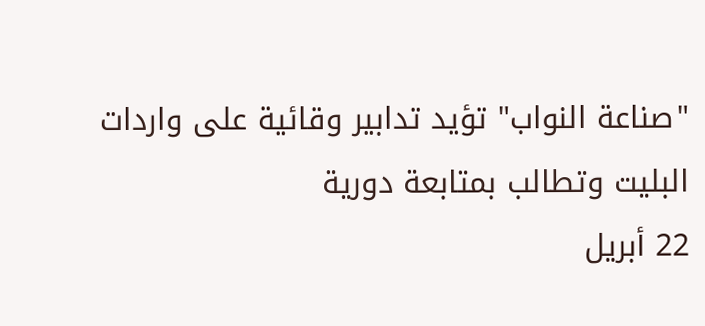"صناعة النواب" تؤيد تدابير وقائية على واردات البليت وتطالب بمتابعة دورية
22 أبريل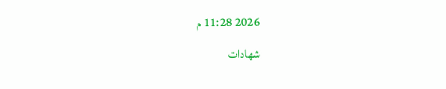2026 11:28 م
شهادات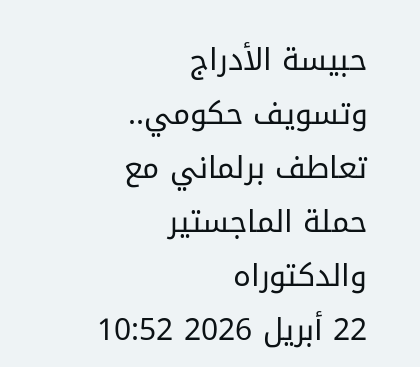حبيسة الأدراج وتسويف حكومي.. تعاطف برلماني مع حملة الماجستير والدكتوراه
22 أبريل 2026 10:52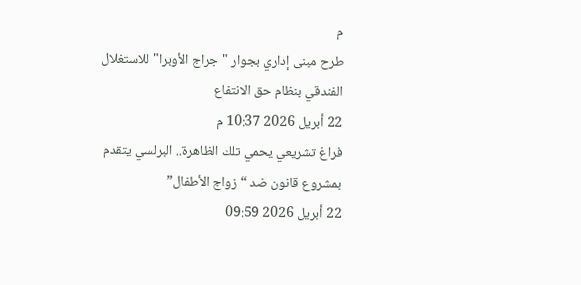م
طرح مبنى إداري بجوار "جراج الأوبرا" للاستغلال الفندقي بنظام حق الانتفاع
22 أبريل 2026 10:37 م
فراغ تشريعي يحمي تلك الظاهرة.. البرلسي يتقدم بمشروع قانون ضد “زواج الأطفال”
22 أبريل 2026 09:59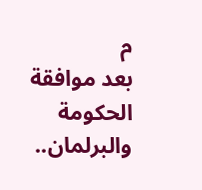م
بعد موافقة الحكومة والبرلمان..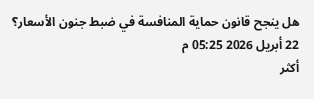هل ينجح قانون حماية المنافسة في ضبط جنون الأسعار؟
22 أبريل 2026 05:25 م
أكثر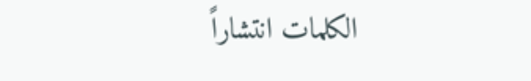الكلمات انتشاراً